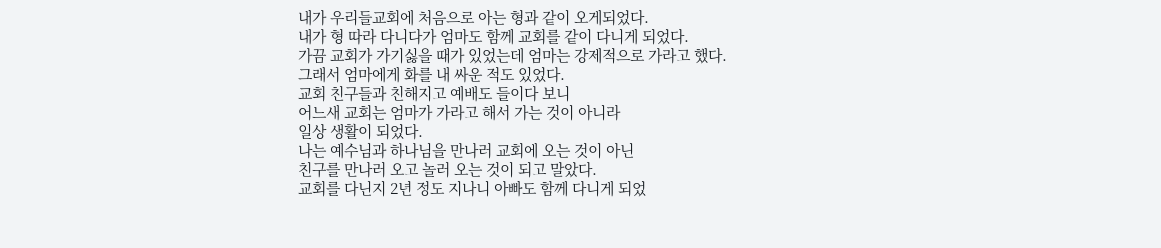내가 우리들교회에 처음으로 아는 형과 같이 오게되었다.
내가 형 따라 다니다가 엄마도 함께 교회를 같이 다니게 되었다.
가끔 교회가 가기싫을 때가 있었는데 엄마는 강제적으로 가라고 했다.
그래서 엄마에게 화를 내 싸운 적도 있었다.
교회 친구들과 친해지고 예배도 들이다 보니
어느새 교회는 엄마가 가라고 해서 가는 것이 아니라
일상 생활이 되었다.
나는 예수님과 하나님을 만나러 교회에 오는 것이 아닌
친구를 만나러 오고 놀러 오는 것이 되고 말았다.
교회를 다닌지 2년 정도 지나니 아빠도 함께 다니게 되었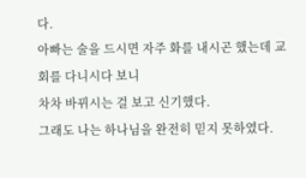다.
아빠는 술을 드시면 자주 화를 내시곤 했는데 교회를 다니시다 보니
차차 바뀌시는 걸 보고 신기했다.
그래도 나는 하나님을 완전히 믿지 못하였다.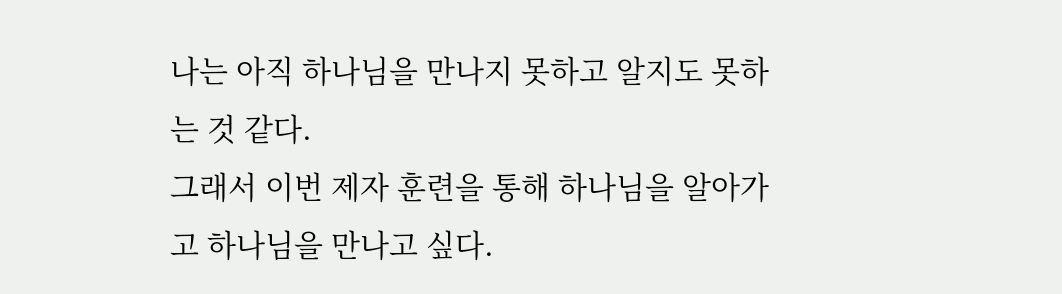나는 아직 하나님을 만나지 못하고 알지도 못하는 것 같다.
그래서 이번 제자 훈련을 통해 하나님을 알아가고 하나님을 만나고 싶다.